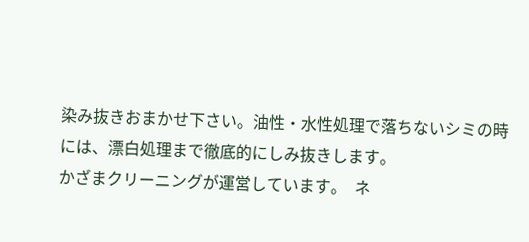染み抜きおまかせ下さい。油性・水性処理で落ちないシミの時には、漂白処理まで徹底的にしみ抜きします。
かざまクリーニングが運営しています。  ネ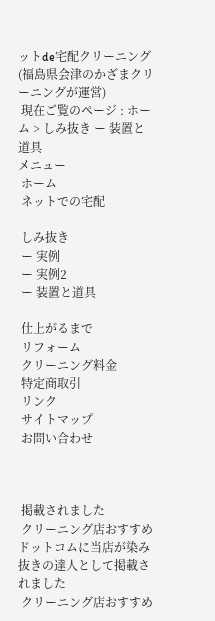ットde宅配クリーニング(福島県会津のかざまクリーニングが運営)
 現在ご覧のページ : ホーム > しみ抜き ー 装置と道具
メニュー
 ホーム
 ネットでの宅配

 しみ抜き
 ー 実例
 ー 実例2
 ー 装置と道具

 仕上がるまで
 リフォーム
 クリーニング料金
 特定商取引
 リンク
 サイトマップ
 お問い合わせ



 掲載されました
 クリーニング店おすすめドットコムに当店が染み抜きの達人として掲載されました
 クリーニング店おすすめ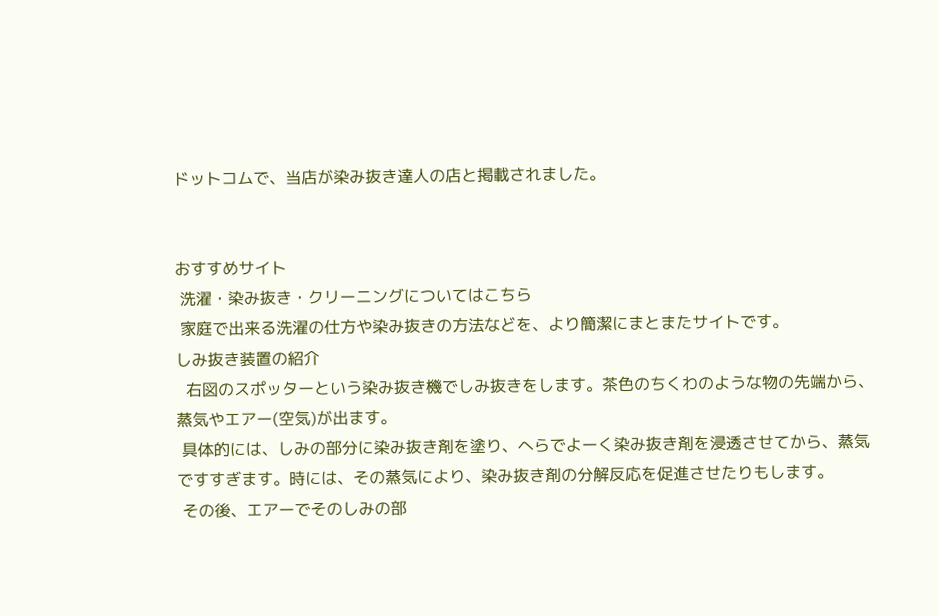ドットコムで、当店が染み抜き達人の店と掲載されました。


おすすめサイト
 洗濯・染み抜き・クリーニングについてはこちら
 家庭で出来る洗濯の仕方や染み抜きの方法などを、より簡潔にまとまたサイトです。
しみ抜き装置の紹介
  右図のスポッターという染み抜き機でしみ抜きをします。茶色のちくわのような物の先端から、蒸気やエアー(空気)が出ます。
 具体的には、しみの部分に染み抜き剤を塗り、へらでよーく染み抜き剤を浸透させてから、蒸気ですすぎます。時には、その蒸気により、染み抜き剤の分解反応を促進させたりもします。
 その後、エアーでそのしみの部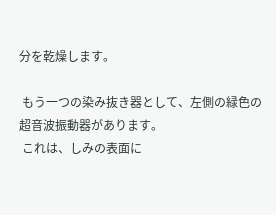分を乾燥します。

 もう一つの染み抜き器として、左側の緑色の超音波振動器があります。
 これは、しみの表面に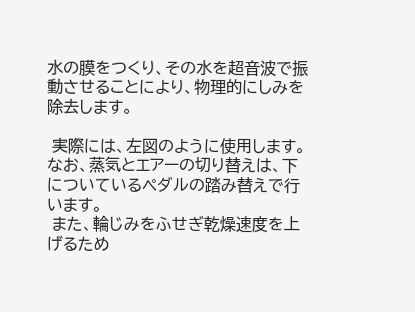水の膜をつくり、その水を超音波で振動させることにより、物理的にしみを除去します。

 実際には、左図のように使用します。なお、蒸気とエアーの切り替えは、下についているペダルの踏み替えで行います。
 また、輪じみをふせぎ乾燥速度を上げるため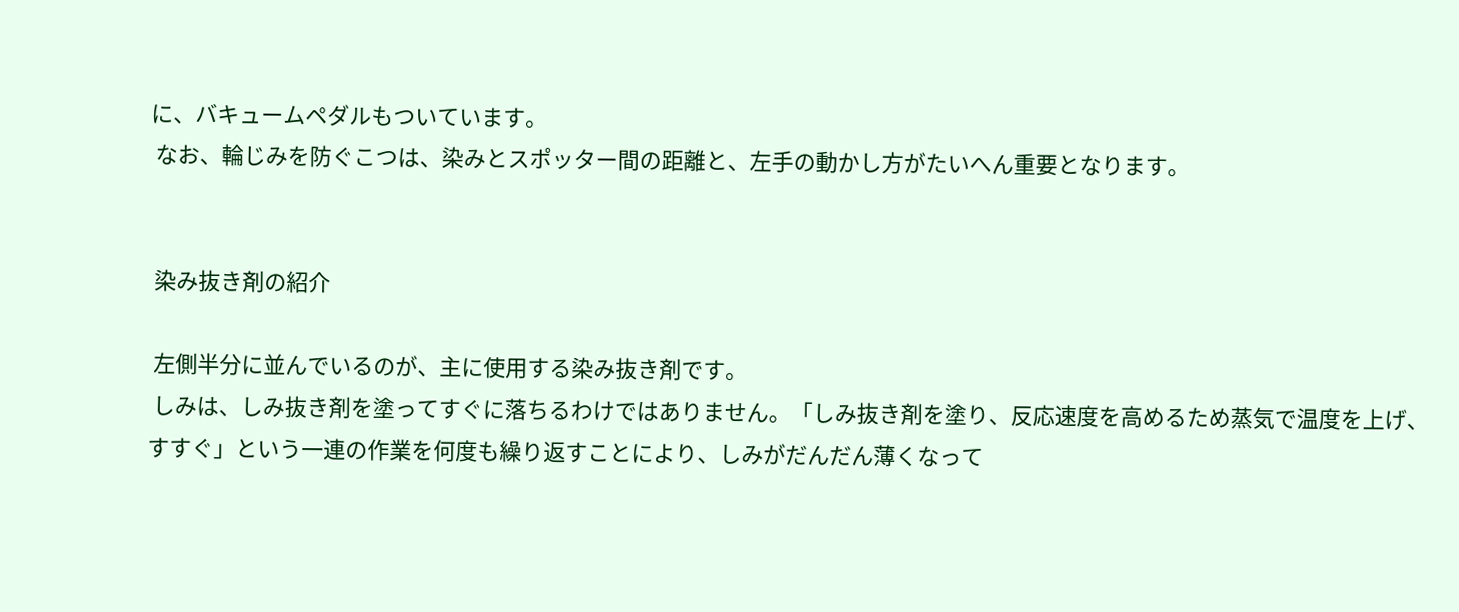に、バキュームペダルもついています。
 なお、輪じみを防ぐこつは、染みとスポッター間の距離と、左手の動かし方がたいへん重要となります。


 染み抜き剤の紹介

 左側半分に並んでいるのが、主に使用する染み抜き剤です。
 しみは、しみ抜き剤を塗ってすぐに落ちるわけではありません。「しみ抜き剤を塗り、反応速度を高めるため蒸気で温度を上げ、すすぐ」という一連の作業を何度も繰り返すことにより、しみがだんだん薄くなって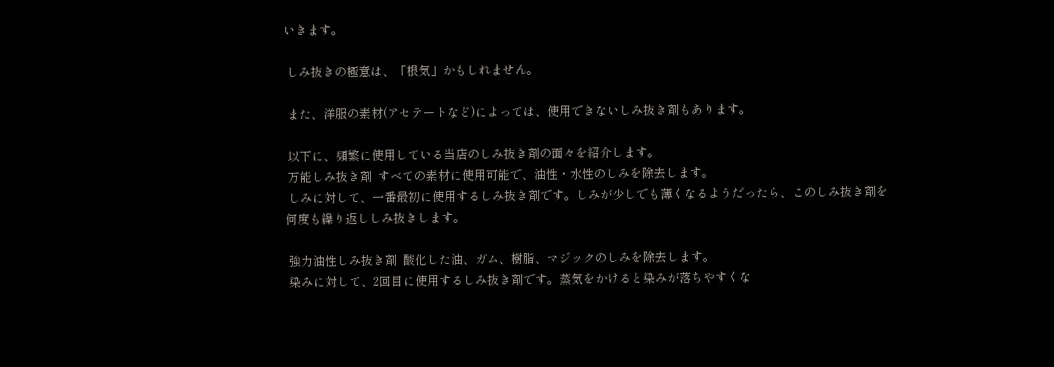いきます。

 しみ抜きの極意は、「根気」かもしれません。

 また、洋服の素材(アセテートなど)によっては、使用できないしみ抜き剤もあります。

 以下に、頻繁に使用している当店のしみ抜き剤の面々を紹介します。
 万能しみ抜き剤  すべての素材に使用可能で、油性・水性のしみを除去します。
 しみに対して、一番最初に使用するしみ抜き剤です。しみが少しでも薄くなるようだったら、このしみ抜き剤を何度も繰り返ししみ抜きします。

 強力油性しみ抜き剤  酸化した油、ガム、樹脂、マジックのしみを除去します。
 染みに対して、2回目に使用するしみ抜き剤です。蒸気をかけると染みが落ちやすくな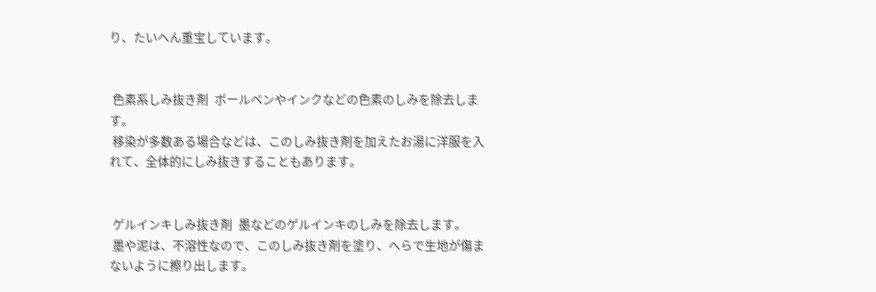り、たいへん重宝しています。


 色素系しみ抜き剤  ボールペンやインクなどの色素のしみを除去します。
 移染が多数ある場合などは、このしみ抜き剤を加えたお湯に洋服を入れて、全体的にしみ抜きすることもあります。


 ゲルインキしみ抜き剤  墨などのゲルインキのしみを除去します。
 墨や泥は、不溶性なので、このしみ抜き剤を塗り、へらで生地が傷まないように擦り出します。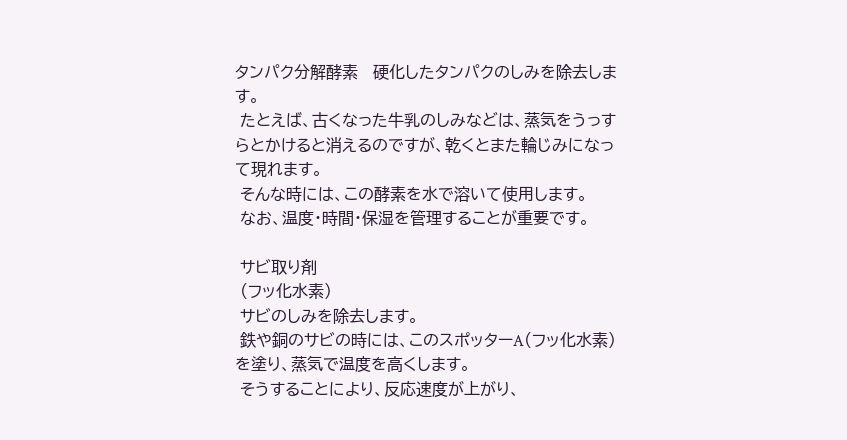タンパク分解酵素   硬化したタンパクのしみを除去します。
 たとえば、古くなった牛乳のしみなどは、蒸気をうっすらとかけると消えるのですが、乾くとまた輪じみになって現れます。
 そんな時には、この酵素を水で溶いて使用します。
 なお、温度・時間・保湿を管理することが重要です。

 サビ取り剤
 (フッ化水素)
 サビのしみを除去します。
 鉄や銅のサビの時には、このスポッターA(フッ化水素)を塗り、蒸気で温度を高くします。
 そうすることにより、反応速度が上がり、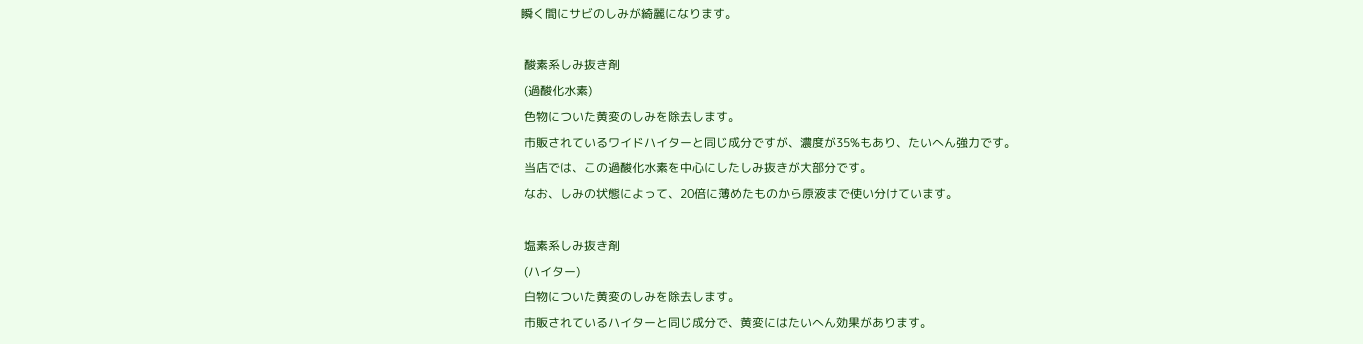瞬く間にサビのしみが綺麗になります。

 酸素系しみ抜き剤
 (過酸化水素)
 色物についた黄変のしみを除去します。
 市販されているワイドハイターと同じ成分ですが、濃度が35%もあり、たいへん強力です。
 当店では、この過酸化水素を中心にしたしみ抜きが大部分です。
 なお、しみの状態によって、20倍に薄めたものから原液まで使い分けています。

 塩素系しみ抜き剤
 (ハイター)
 白物についた黄変のしみを除去します。
 市販されているハイターと同じ成分で、黄変にはたいへん効果があります。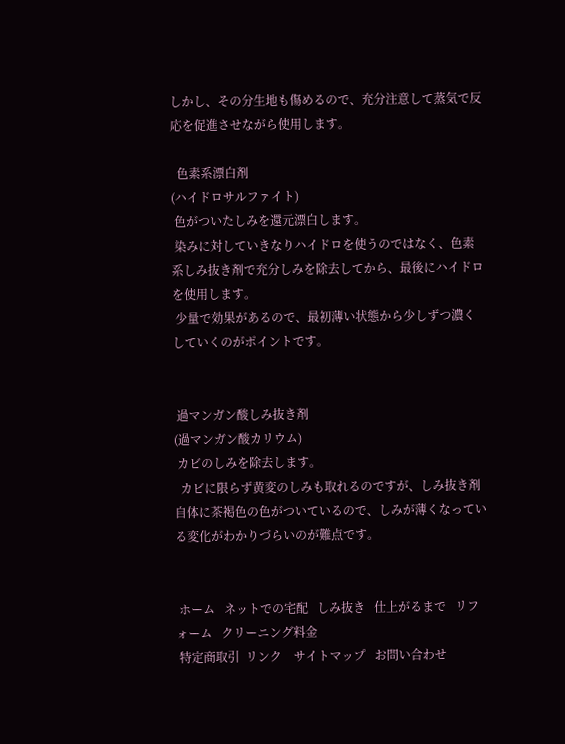しかし、その分生地も傷めるので、充分注意して蒸気で反応を促進させながら使用します。

  色素系漂白剤
(ハイドロサルファイト)
 色がついたしみを還元漂白します。
 染みに対していきなりハイドロを使うのではなく、色素系しみ抜き剤で充分しみを除去してから、最後にハイドロを使用します。
 少量で効果があるので、最初薄い状態から少しずつ濃くしていくのがポイントです。


 過マンガン酸しみ抜き剤
(過マンガン酸カリウム)
 カビのしみを除去します。
  カビに限らず黄変のしみも取れるのですが、しみ抜き剤自体に茶褐色の色がついているので、しみが薄くなっている変化がわかりづらいのが難点です。


 ホーム   ネットでの宅配   しみ抜き   仕上がるまで   リフォーム   クリーニング料金
 特定商取引  リンク    サイトマップ   お問い合わせ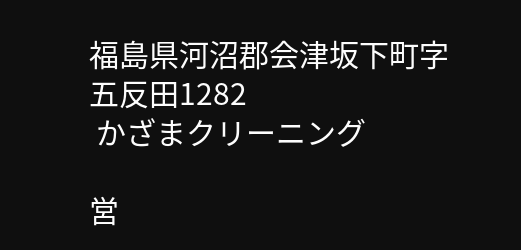福島県河沼郡会津坂下町字五反田1282
 かざまクリーニング

営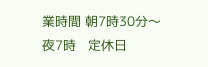業時間 朝7時30分〜夜7時   定休日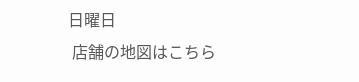日曜日
 店舗の地図はこちら